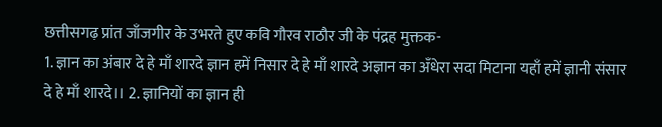छत्तीसगढ़ प्रांत जाँजगीर के उभरते हुए कवि गौरव राठौर जी के पंद्रह मुक्तक-
1. ज्ञान का अंबार दे हे माँ शारदे ज्ञान हमें निसार दे हे माँ शारदे अज्ञान का अँधेरा सदा मिटाना यहाँ हमें ज्ञानी संसार दे हे माँ शारदे।। 2. ज्ञानियों का ज्ञान ही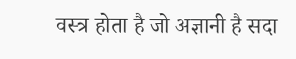वस्त्र होता है जो अज्ञानी है सदा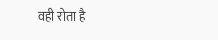वही रोता है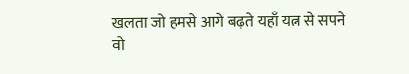खलता जो हमसे आगे बढ़ते यहाँ यत्न से सपने वो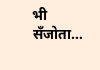भी सँजोता…